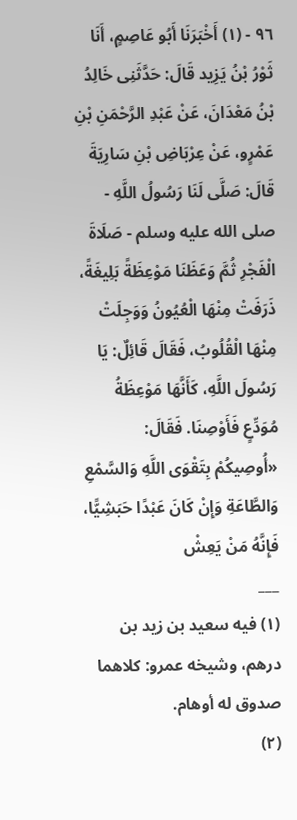٩٦ - (١) أَخْبَرَنَا أَبُو عَاصِمٍ، أَنَا ثَوْرُ بْنُ يَزِيد قَالَ: حَدَّثَنِى خَالِدُ بْنُ مَعْدَانَ، عَنْ عَبْدِ الرَّحْمَنِ بْنِ عَمْرٍو، عَنْ عِرْبَاضِ بْنِ سَارِيَةَ قَالَ: صَلَّى لَنَا رَسُولُ اللَّهِ - صلى الله عليه وسلم - صَلَاةَ الْفَجْرِ ثُمَّ وَعَظَنَا مَوْعِظَةً بَلِيغَةً، ذَرَفَتْ مِنْهَا الْعُيُونُ وَوَجِلَتْ مِنْهَا الْقُلُوبُ، فَقَالَ قَائِلٌ: يَا رَسُولَ اللَّهِ، كَأَنَّهَا مَوْعِظَةُ مُوَدِّعٍ فَأَوْصِنَا. فَقَالَ: «أُوصِيكُمْ بِتَقْوَى اللَّهِ وَالسَّمْعِ وَالطَّاعَةِ وَإِنْ كَانَ عَبْدًا حَبَشِيًّا، فَإِنَّهُ مَنْ يَعِشْ
___
(١) فيه سعيد بن زيد بن درهم، وشيخه عمرو: كلاهما صدوق له أوهام.
(٢)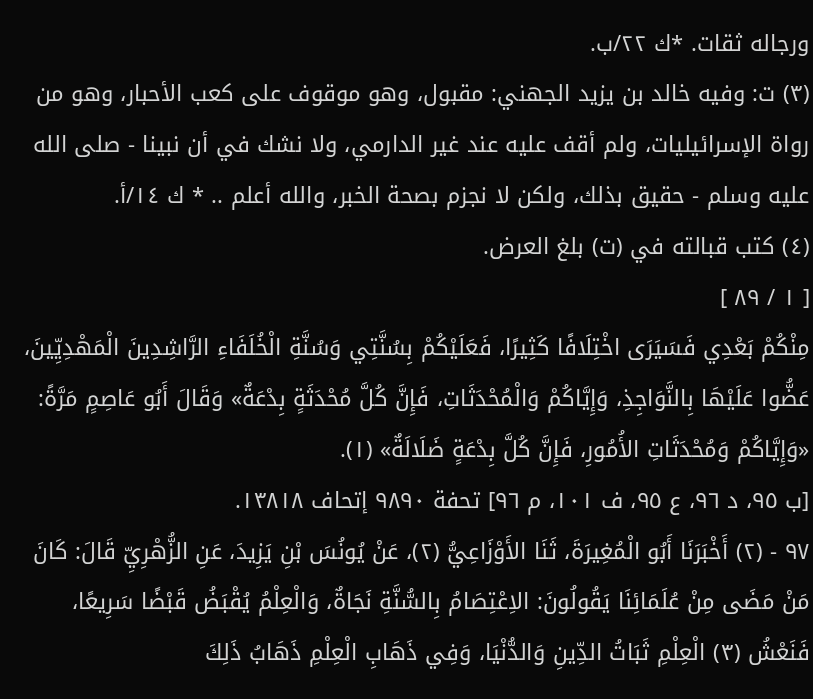ورجاله ثقات. *ك ٢٢/ب.
(٣) ت: وفيه خالد بن يزيد الجهني: مقبول، وهو موقوف على كعب الأحبار، وهو من رواة الإسرائيليات، ولم أقف عليه عند غير الدارمي، ولا نشك في أن نبينا - صلى الله عليه وسلم - حقيق بذلك، ولكن لا نجزم بصحة الخبر، والله أعلم .. * ك ١٤/أ.
(٤) كتب قبالته في (ت) بلغ العرض.
[ ١ / ٨٩ ]
مِنْكُمْ بَعْدِي فَسَيَرَى اخْتِلَافًا كَثِيرًا، فَعَلَيْكُمْ بِسُنَّتِي وَسُنَّةِ الْخُلَفَاءِ الرَّاشِدِينَ الْمَهْدِيِّينَ، عَضُّوا عَلَيْهَا بِالنَّوَاجِذِ، وَإِيَّاكُمْ وَالْمُحْدَثَاتِ، فَإِنَّ كُلَّ مُحْدَثَةٍ بِدْعَةٌ» وَقَالَ أَبُو عَاصِمٍ مَرَّةً: «وَإِيَّاكُمْ وَمُحْدَثَاتِ الأُمُورِ، فَإِنَّ كُلَّ بِدْعَةٍ ضَلَالَةٌ» (١).
[ب ٩٥، د ٩٦، ع ٩٥، ف ١٠١، م ٩٦] تحفة ٩٨٩٠ إتحاف ١٣٨١٨.
٩٧ - (٢) أَخْبَرَنَا أَبُو الْمُغِيرَةَ، ثَنَا الأَوْزَاعِيُّ (٢)، عَنْ يُونُسَ بْنِ يَزِيدَ، عَنِ الزُّهْرِيِّ قَالَ: كَانَ مَنْ مَضَى مِنْ عُلَمَائِنَا يَقُولُونَ: الاِعْتِصَامُ بِالسُّنَّةِ نَجَاةٌ، وَالْعِلْمُ يُقْبَضُ قَبْضًا سَرِيعًا، فَنَعْشُ (٣) الْعِلْمِ ثَبَاتُ الدِّينِ وَالدُّنْيَا، وَفِي ذَهَابِ الْعِلْمِ ذَهَابُ ذَلِكَ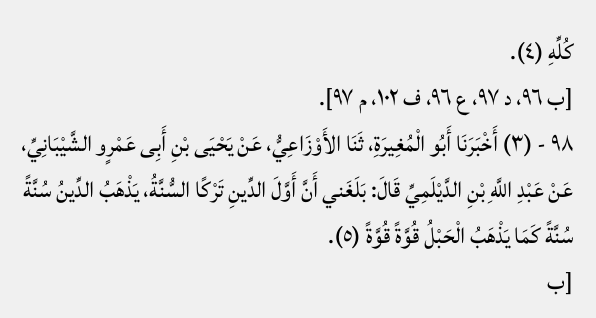كُلِّهِ (٤).
[ب ٩٦، د ٩٧، ع ٩٦، ف ١٠٢، م ٩٧].
٩٨ - (٣) أَخْبَرَنَا أَبُو الْمُغِيرَةِ، ثَنَا الأَوْزَاعِيُّ، عَنْ يَحْيَى بْنِ أَبِى عَمْرٍو الشَّيْبَانِيِّ، عَنْ عَبْدِ اللَّهِ بْنِ الدَّيْلَمِيِّ قَالَ: بَلَغَني أَنَّ أَوَّلَ الدِّينِ تَرْكًا السُّنَّةُ، يَذْهَبُ الدِّينُ سُنَّةً سُنَّةً كَمَا يَذْهَبُ الْحَبْلُ قُوَّةً قُوَّةً (٥).
[ب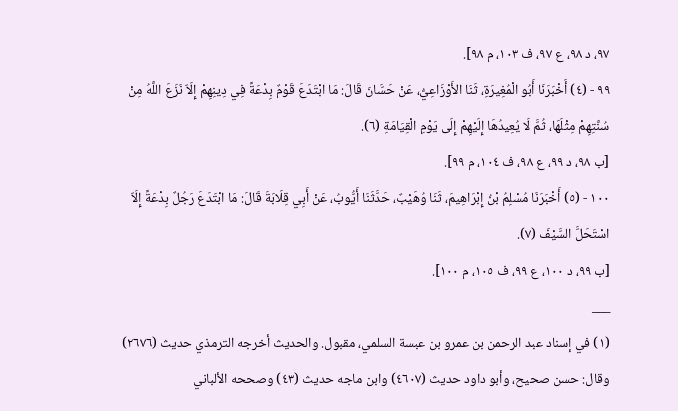٩٧، د ٩٨، ع ٩٧، ف ١٠٣، م ٩٨].
٩٩ - (٤) أَخْبَرَنَا أَبُو الْمُغِيرَةِ، ثَنَا الأَوْزَاعِيُّ، عَنْ حَسَّانَ قَالَ: مَا ابْتَدَعَ قَوْمٌ بِدْعَةً فِي دِينِهِمْ إِلَاّ نَزَعَ اللَّهُ مِنْ سُنَّتِهِمْ مِثْلَهَا، ثُمَّ لَا يُعِيدُهَا إِلَيْهِمْ إِلَى يَوْمِ الْقِيَامَةِ (٦).
[ب ٩٨، د ٩٩، ع ٩٨، ف ١٠٤، م ٩٩].
١٠٠ - (٥) أَخْبَرَنَا مُسْلِمُ بْنُ إِبْرَاهِيمَ، ثَنَا وُهَيْبٌ، حَدَّثَنَا أَيُّوبُ، عَنْ أَبِي قِلَابَةَ قَالَ: مَا ابْتَدَعَ رَجُلٌ بِدْعَةً إِلَاّ اسْتَحَلَّ السَّيْفَ (٧).
[ب ٩٩، د ١٠٠، ع ٩٩، ف ١٠٥، م ١٠٠].
___
(١) في إسناد عبد الرحمن بن عمرو بن عبسة السلمي، مقبول. والحديث أخرجه الترمذي حديث (٢٦٧٦) وقال: حسن صحيح، وأبو داود حديث (٤٦٠٧) وابن ماجه حديث (٤٣) وصححه الألباني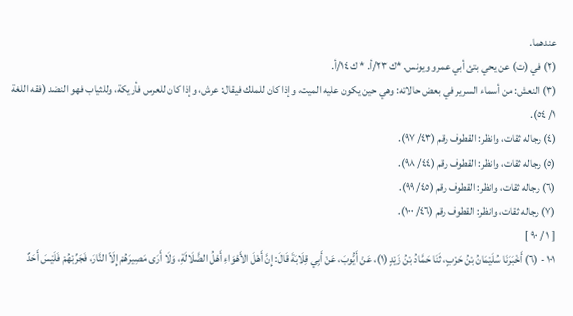عندهما.
(٢) في (ت) عن يحي بتئ أبي عمرو ويونس. *ك ٢٣/أ. * ك ١٤/أ.
(٣) النعش: من أسماء السرير في بعض حالاته: وهي حين يكون عليه الميت، وإذا كان للملك فيقال: عرش، وإذا كان للعرس فأريكة، وللثياب فهو النضد (فقه اللغة ١/ ٥٤).
(٤) رجاله ثقات، وانظر: القطوف رقم (٤٣/ ٩٧).
(٥) رجاله ثقات، وانظر: القطوف رقم (٤٤/ ٩٨).
(٦) رجاله ثقات، وانظر: القطوف رقم (٤٥/ ٩٩).
(٧) رجاله ثقات، وانظر: القطوف رقم (٤٦/ ١٠٠).
[ ١ / ٩٠ ]
١٠١ - (٦) أَخْبَرَنَا سُلَيْمَانُ بْنُ حَرْبٍ، ثَنَا حَمَّادُ بْنُ زَيْدٍ (١)، عَنْ أَيُّوبَ، عَنْ أَبِي قِلَابَةَ قَالَ: إِنَّ أَهْلَ الأَهْوَاءِ أَهْلُ الضَّلَالَةِ، وَلَا أَرَى مَصِيرَهُمْ إِلَاّ النَّارَ، فَجَرِّبْهُمْ فَلَيْسَ أَحَدٌ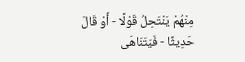مِنْهُمْ يَنْتَحِلُ قَوْلًا - أَوْ قَالَ حَدِيثًا - فَيَتَنَاهَى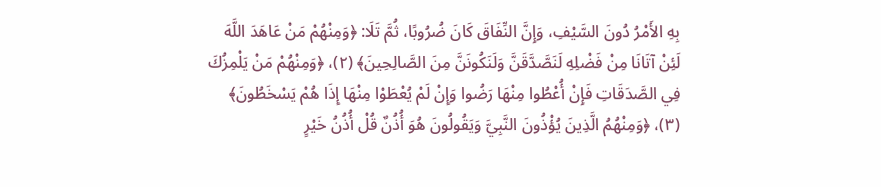بِهِ الأَمْرُ دُونَ السَّيْفِ، وَإِنَّ النِّفَاقَ كَانَ ضُرُوبًا، ثُمَّ تَلَا: ﴿وَمِنْهُمْ مَنْ عَاهَدَ اللَّهَ لَئِنْ آتَانَا مِنْ فَضْلِهِ لَنَصَّدَّقَنَّ وَلَنَكُونَنَّ مِنَ الصَّالِحِينَ﴾ (٢)، ﴿وَمِنْهُمْ مَنْ يَلْمِزُكَ فِي الصَّدَقَاتِ فَإِنْ أُعْطُوا مِنْهَا رَضُوا وَإِنْ لَمْ يُعْطَوْا مِنْهَا إِذَا هُمْ يَسْخَطُونَ﴾ (٣)، ﴿وَمِنْهُمُ الَّذِينَ يُؤْذُونَ النَّبِيَّ وَيَقُولُونَ هُوَ أُذُنٌ قُلْ أُذُنُ خَيْرٍ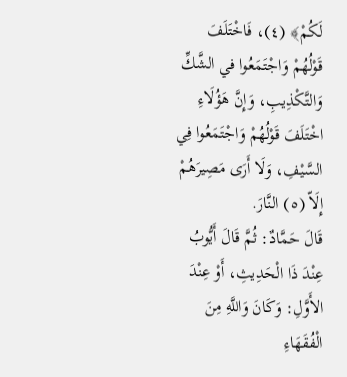لَكُمْ﴾ (٤)، فَاخْتَلَفَ قَوْلُهُمْ وَاجْتَمَعُوا في الشَّكِّ وَالتَّكْذِيبِ، وَإِنَّ هَؤُلَاءِ اخْتَلَفَ قَوْلُهُمْ وَاجْتَمَعُوا فِي السَّيْفِ، وَلَا أَرَى مَصِيرَهُمْ إِلَاّ (٥) النَّارَ.
قَالَ حَمَّادٌ: ثُمَّ قَالَ أَيُّوبُ عِنْدَ ذَا الْحَدِيثِ، أَوْ عِنْدَ الأَوَّلِ: وَكَانَ وَاللَّهِ مِنَ الْفُقَهَاءِ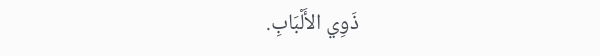ذَوِي الأَلْبَابِ.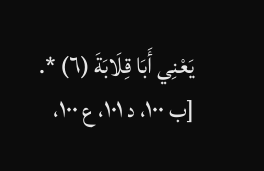يَعْنِي أَبَا قِلَابَةَ (٦) *.
[ب ١٠٠، د ١٠١، ع ١٠٠،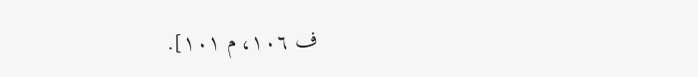ف ١٠٦، م ١٠١].